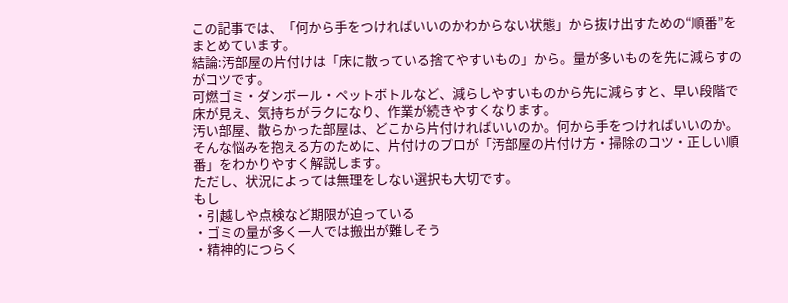この記事では、「何から手をつければいいのかわからない状態」から抜け出すための“順番”をまとめています。
結論:汚部屋の片付けは「床に散っている捨てやすいもの」から。量が多いものを先に減らすのがコツです。
可燃ゴミ・ダンボール・ペットボトルなど、減らしやすいものから先に減らすと、早い段階で床が見え、気持ちがラクになり、作業が続きやすくなります。
汚い部屋、散らかった部屋は、どこから片付ければいいのか。何から手をつければいいのか。
そんな悩みを抱える方のために、片付けのプロが「汚部屋の片付け方・掃除のコツ・正しい順番」をわかりやすく解説します。
ただし、状況によっては無理をしない選択も大切です。
もし
・引越しや点検など期限が迫っている
・ゴミの量が多く一人では搬出が難しそう
・精神的につらく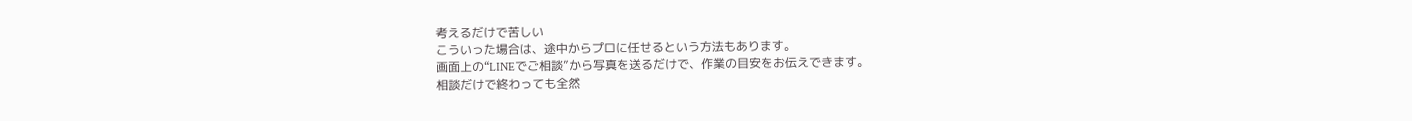考えるだけで苦しい
こういった場合は、途中からプロに任せるという方法もあります。
画面上の“LINEでご相談”から写真を送るだけで、作業の目安をお伝えできます。
相談だけで終わっても全然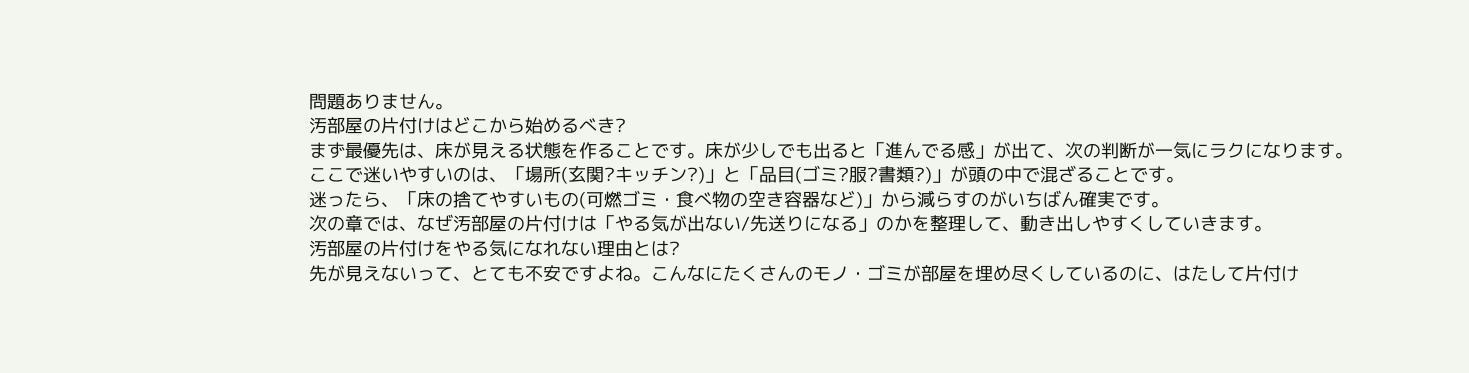問題ありません。
汚部屋の片付けはどこから始めるべき?
まず最優先は、床が見える状態を作ることです。床が少しでも出ると「進んでる感」が出て、次の判断が一気にラクになります。
ここで迷いやすいのは、「場所(玄関?キッチン?)」と「品目(ゴミ?服?書類?)」が頭の中で混ざることです。
迷ったら、「床の捨てやすいもの(可燃ゴミ・食べ物の空き容器など)」から減らすのがいちばん確実です。
次の章では、なぜ汚部屋の片付けは「やる気が出ない/先送りになる」のかを整理して、動き出しやすくしていきます。
汚部屋の片付けをやる気になれない理由とは?
先が見えないって、とても不安ですよね。こんなにたくさんのモノ・ゴミが部屋を埋め尽くしているのに、はたして片付け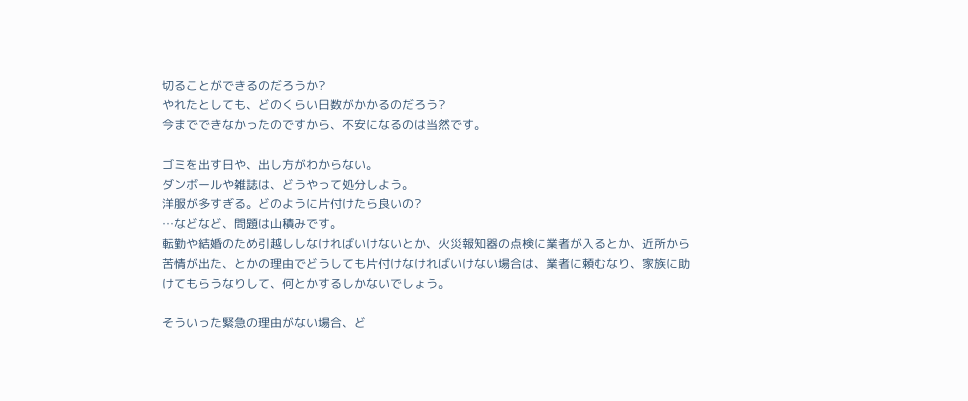切ることができるのだろうか?
やれたとしても、どのくらい日数がかかるのだろう?
今までできなかったのですから、不安になるのは当然です。

ゴミを出す日や、出し方がわからない。
ダンボールや雑誌は、どうやって処分しよう。
洋服が多すぎる。どのように片付けたら良いの?
…などなど、問題は山積みです。
転勤や結婚のため引越ししなければいけないとか、火災報知器の点検に業者が入るとか、近所から苦情が出た、とかの理由でどうしても片付けなければいけない場合は、業者に頼むなり、家族に助けてもらうなりして、何とかするしかないでしょう。

そういった緊急の理由がない場合、ど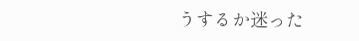うするか迷った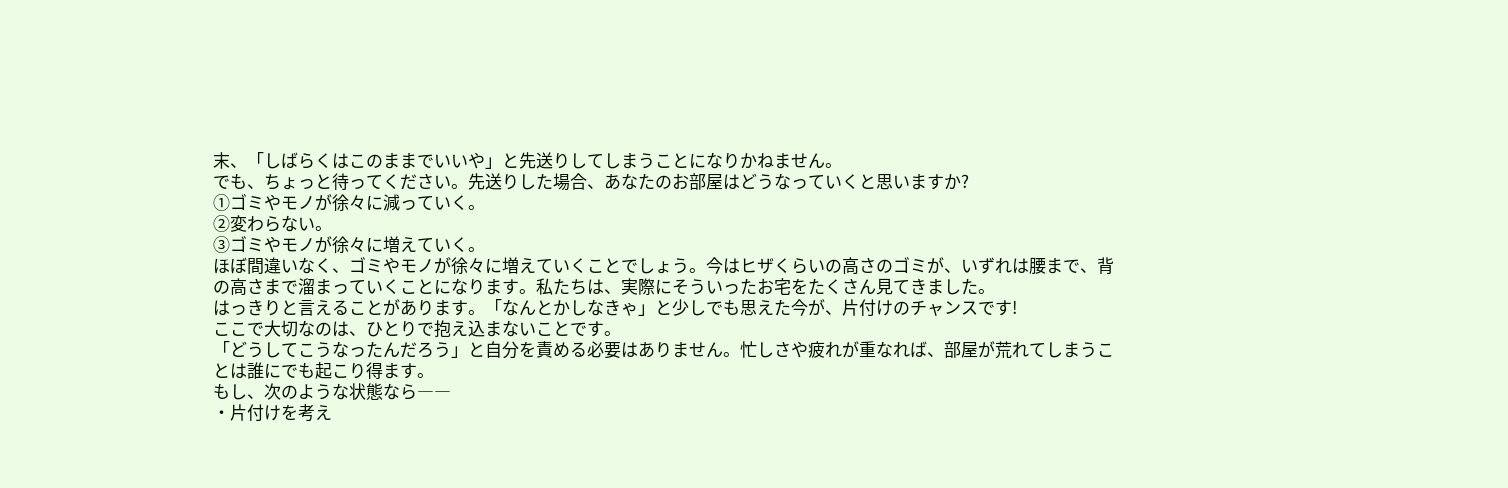末、「しばらくはこのままでいいや」と先送りしてしまうことになりかねません。
でも、ちょっと待ってください。先送りした場合、あなたのお部屋はどうなっていくと思いますか?
①ゴミやモノが徐々に減っていく。
②変わらない。
③ゴミやモノが徐々に増えていく。
ほぼ間違いなく、ゴミやモノが徐々に増えていくことでしょう。今はヒザくらいの高さのゴミが、いずれは腰まで、背の高さまで溜まっていくことになります。私たちは、実際にそういったお宅をたくさん見てきました。
はっきりと言えることがあります。「なんとかしなきゃ」と少しでも思えた今が、片付けのチャンスです!
ここで大切なのは、ひとりで抱え込まないことです。
「どうしてこうなったんだろう」と自分を責める必要はありません。忙しさや疲れが重なれば、部屋が荒れてしまうことは誰にでも起こり得ます。
もし、次のような状態なら――
・片付けを考え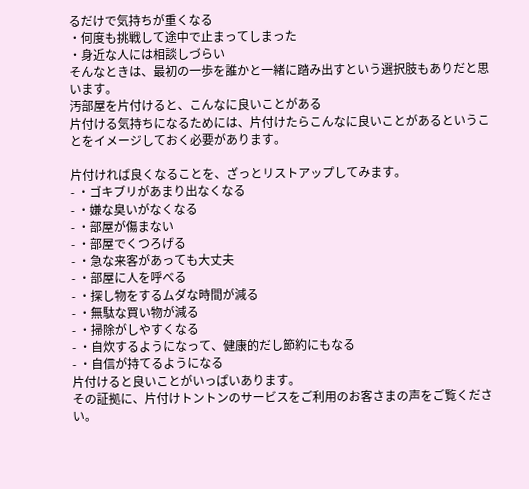るだけで気持ちが重くなる
・何度も挑戦して途中で止まってしまった
・身近な人には相談しづらい
そんなときは、最初の一歩を誰かと一緒に踏み出すという選択肢もありだと思います。
汚部屋を片付けると、こんなに良いことがある
片付ける気持ちになるためには、片付けたらこんなに良いことがあるということをイメージしておく必要があります。

片付ければ良くなることを、ざっとリストアップしてみます。
- ・ゴキブリがあまり出なくなる
- ・嫌な臭いがなくなる
- ・部屋が傷まない
- ・部屋でくつろげる
- ・急な来客があっても大丈夫
- ・部屋に人を呼べる
- ・探し物をするムダな時間が減る
- ・無駄な買い物が減る
- ・掃除がしやすくなる
- ・自炊するようになって、健康的だし節約にもなる
- ・自信が持てるようになる
片付けると良いことがいっぱいあります。
その証拠に、片付けトントンのサービスをご利用のお客さまの声をご覧ください。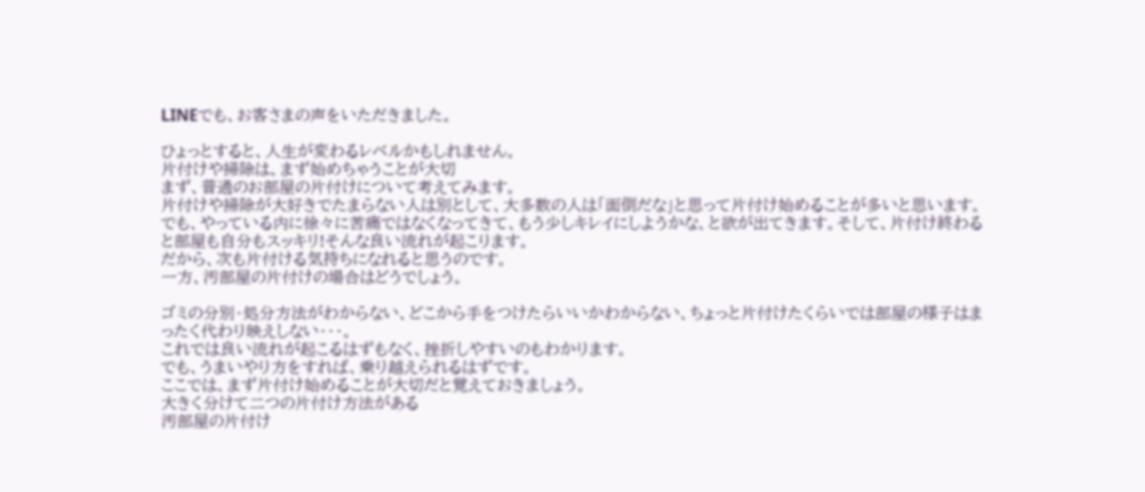LINEでも、お客さまの声をいただきました。

ひょっとすると、人生が変わるレベルかもしれません。
片付けや掃除は、まず始めちゃうことが大切
まず、普通のお部屋の片付けについて考えてみます。
片付けや掃除が大好きでたまらない人は別として、大多数の人は「面倒だな」と思って片付け始めることが多いと思います。
でも、やっている内に徐々に苦痛ではなくなってきて、もう少しキレイにしようかな、と欲が出てきます。そして、片付け終わると部屋も自分もスッキリ!そんな良い流れが起こります。
だから、次も片付ける気持ちになれると思うのです。
一方、汚部屋の片付けの場合はどうでしょう。

ゴミの分別・処分方法がわからない、どこから手をつけたらいいかわからない、ちょっと片付けたくらいでは部屋の様子はまったく代わり映えしない・・・。
これでは良い流れが起こるはずもなく、挫折しやすいのもわかります。
でも、うまいやり方をすれば、乗り越えられるはずです。
ここでは、まず片付け始めることが大切だと覚えておきましょう。
大きく分けて二つの片付け方法がある
汚部屋の片付け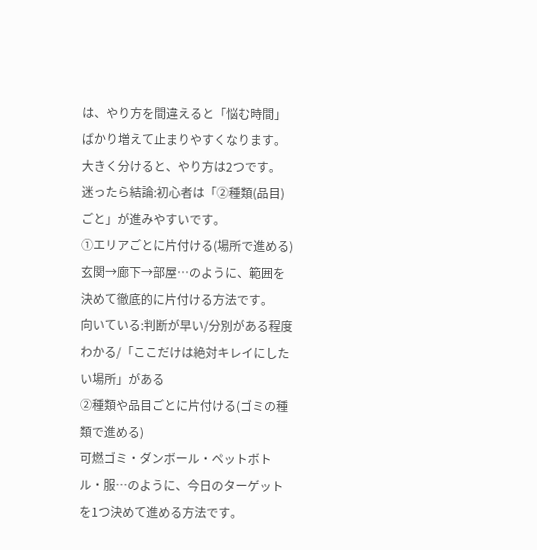は、やり方を間違えると「悩む時間」ばかり増えて止まりやすくなります。
大きく分けると、やり方は2つです。
迷ったら結論:初心者は「②種類(品目)ごと」が進みやすいです。
①エリアごとに片付ける(場所で進める)
玄関→廊下→部屋…のように、範囲を決めて徹底的に片付ける方法です。
向いている:判断が早い/分別がある程度わかる/「ここだけは絶対キレイにしたい場所」がある
②種類や品目ごとに片付ける(ゴミの種類で進める)
可燃ゴミ・ダンボール・ペットボトル・服…のように、今日のターゲットを1つ決めて進める方法です。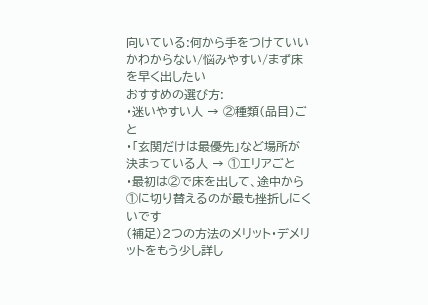向いている:何から手をつけていいかわからない/悩みやすい/まず床を早く出したい
おすすめの選び方:
・迷いやすい人 → ②種類(品目)ごと
・「玄関だけは最優先」など場所が決まっている人 → ①エリアごと
・最初は②で床を出して、途中から①に切り替えるのが最も挫折しにくいです
(補足)2つの方法のメリット・デメリットをもう少し詳し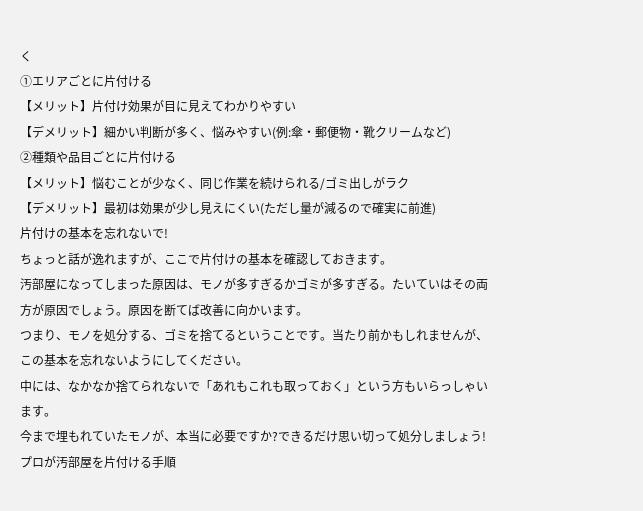く
①エリアごとに片付ける
【メリット】片付け効果が目に見えてわかりやすい
【デメリット】細かい判断が多く、悩みやすい(例:傘・郵便物・靴クリームなど)
②種類や品目ごとに片付ける
【メリット】悩むことが少なく、同じ作業を続けられる/ゴミ出しがラク
【デメリット】最初は効果が少し見えにくい(ただし量が減るので確実に前進)
片付けの基本を忘れないで!
ちょっと話が逸れますが、ここで片付けの基本を確認しておきます。
汚部屋になってしまった原因は、モノが多すぎるかゴミが多すぎる。たいていはその両方が原因でしょう。原因を断てば改善に向かいます。
つまり、モノを処分する、ゴミを捨てるということです。当たり前かもしれませんが、この基本を忘れないようにしてください。
中には、なかなか捨てられないで「あれもこれも取っておく」という方もいらっしゃいます。
今まで埋もれていたモノが、本当に必要ですか?できるだけ思い切って処分しましょう!
プロが汚部屋を片付ける手順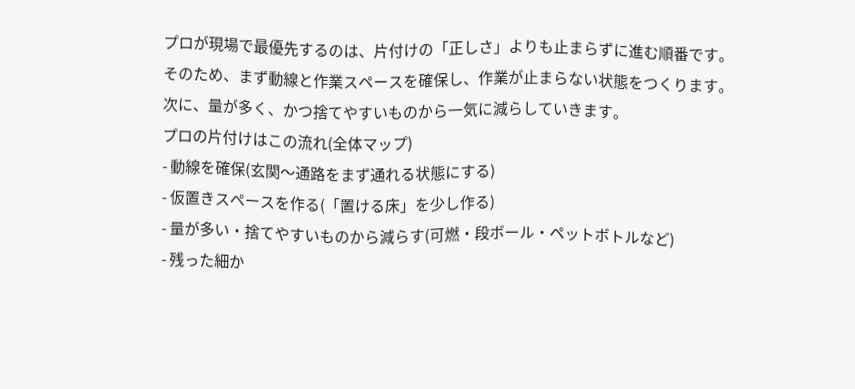プロが現場で最優先するのは、片付けの「正しさ」よりも止まらずに進む順番です。
そのため、まず動線と作業スペースを確保し、作業が止まらない状態をつくります。
次に、量が多く、かつ捨てやすいものから一気に減らしていきます。
プロの片付けはこの流れ(全体マップ)
- 動線を確保(玄関〜通路をまず通れる状態にする)
- 仮置きスペースを作る(「置ける床」を少し作る)
- 量が多い・捨てやすいものから減らす(可燃・段ボール・ペットボトルなど)
- 残った細か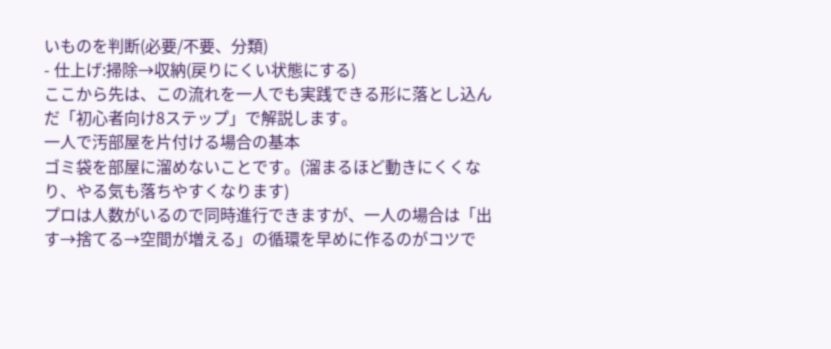いものを判断(必要/不要、分類)
- 仕上げ:掃除→収納(戻りにくい状態にする)
ここから先は、この流れを一人でも実践できる形に落とし込んだ「初心者向け8ステップ」で解説します。
一人で汚部屋を片付ける場合の基本
ゴミ袋を部屋に溜めないことです。(溜まるほど動きにくくなり、やる気も落ちやすくなります)
プロは人数がいるので同時進行できますが、一人の場合は「出す→捨てる→空間が増える」の循環を早めに作るのがコツで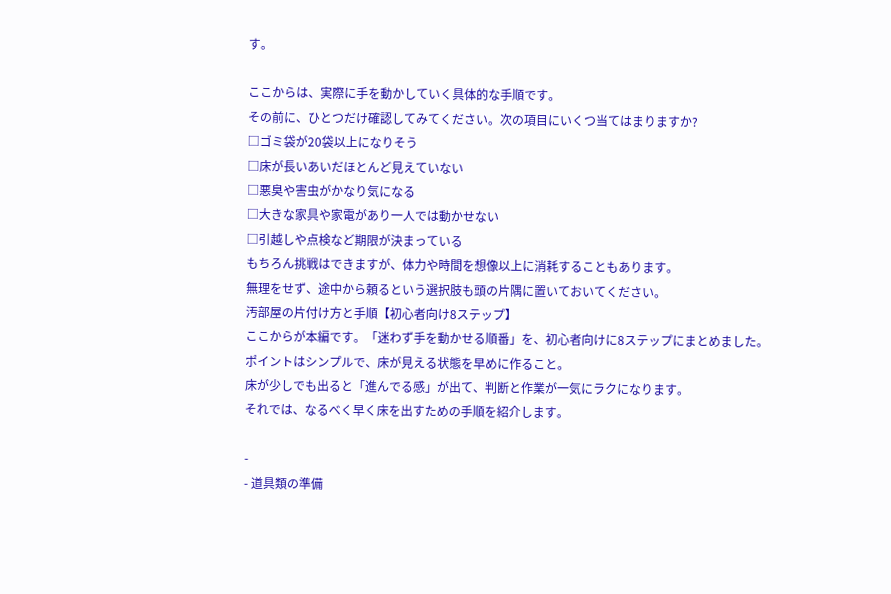す。

ここからは、実際に手を動かしていく具体的な手順です。
その前に、ひとつだけ確認してみてください。次の項目にいくつ当てはまりますか?
□ゴミ袋が20袋以上になりそう
□床が長いあいだほとんど見えていない
□悪臭や害虫がかなり気になる
□大きな家具や家電があり一人では動かせない
□引越しや点検など期限が決まっている
もちろん挑戦はできますが、体力や時間を想像以上に消耗することもあります。
無理をせず、途中から頼るという選択肢も頭の片隅に置いておいてください。
汚部屋の片付け方と手順【初心者向け8ステップ】
ここからが本編です。「迷わず手を動かせる順番」を、初心者向けに8ステップにまとめました。
ポイントはシンプルで、床が見える状態を早めに作ること。
床が少しでも出ると「進んでる感」が出て、判断と作業が一気にラクになります。
それでは、なるべく早く床を出すための手順を紹介します。

-
- 道具類の準備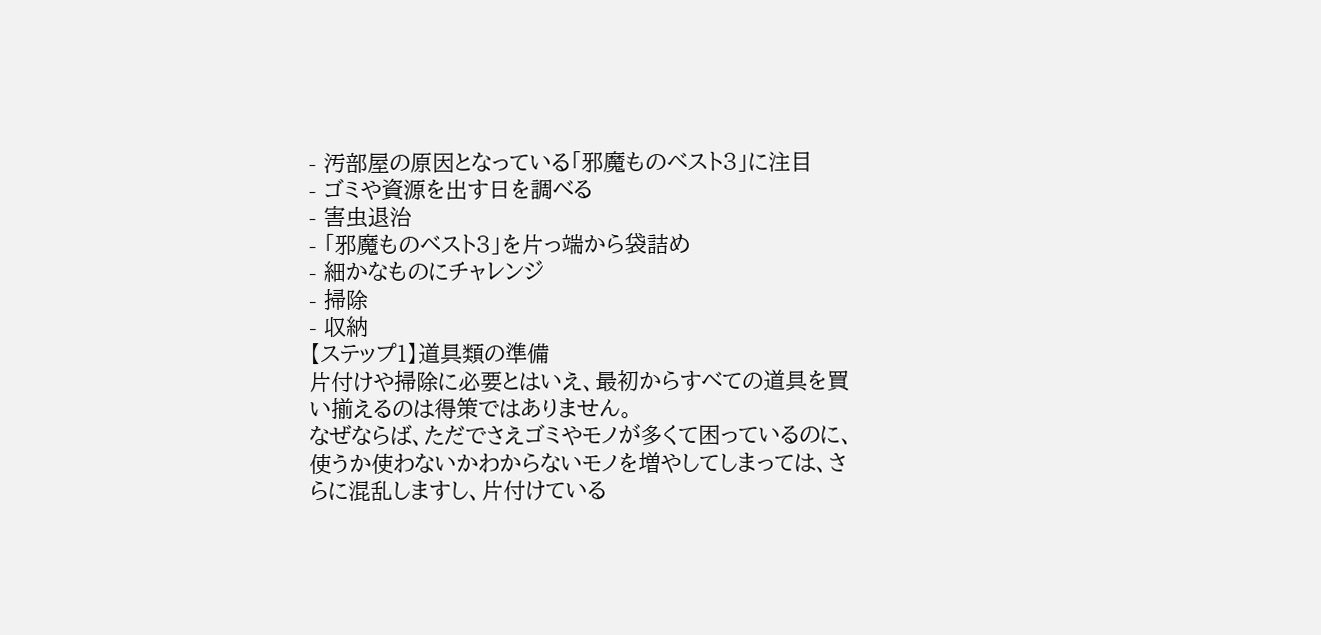- 汚部屋の原因となっている「邪魔ものベスト3」に注目
- ゴミや資源を出す日を調べる
- 害虫退治
- 「邪魔ものベスト3」を片っ端から袋詰め
- 細かなものにチャレンジ
- 掃除
- 収納
【ステップ1】道具類の準備
片付けや掃除に必要とはいえ、最初からすべての道具を買い揃えるのは得策ではありません。
なぜならば、ただでさえゴミやモノが多くて困っているのに、使うか使わないかわからないモノを増やしてしまっては、さらに混乱しますし、片付けている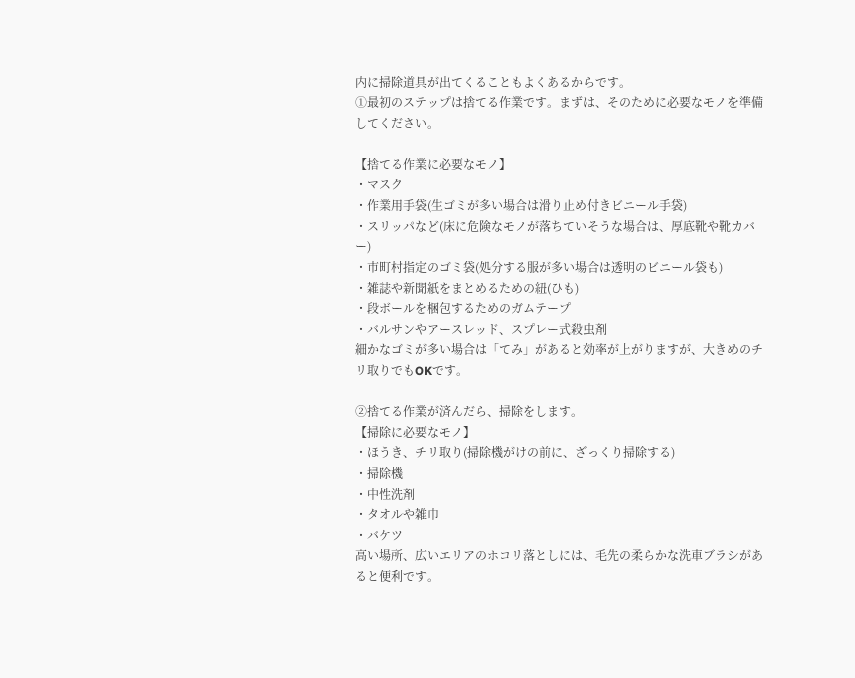内に掃除道具が出てくることもよくあるからです。
①最初のステップは捨てる作業です。まずは、そのために必要なモノを準備してください。

【捨てる作業に必要なモノ】
・マスク
・作業用手袋(生ゴミが多い場合は滑り止め付きビニール手袋)
・スリッパなど(床に危険なモノが落ちていそうな場合は、厚底靴や靴カバー)
・市町村指定のゴミ袋(処分する服が多い場合は透明のビニール袋も)
・雑誌や新聞紙をまとめるための紐(ひも)
・段ボールを梱包するためのガムテープ
・バルサンやアースレッド、スプレー式殺虫剤
細かなゴミが多い場合は「てみ」があると効率が上がりますが、大きめのチリ取りでもOKです。

②捨てる作業が済んだら、掃除をします。
【掃除に必要なモノ】
・ほうき、チリ取り(掃除機がけの前に、ざっくり掃除する)
・掃除機
・中性洗剤
・タオルや雑巾
・バケツ
高い場所、広いエリアのホコリ落としには、毛先の柔らかな洗車ブラシがあると便利です。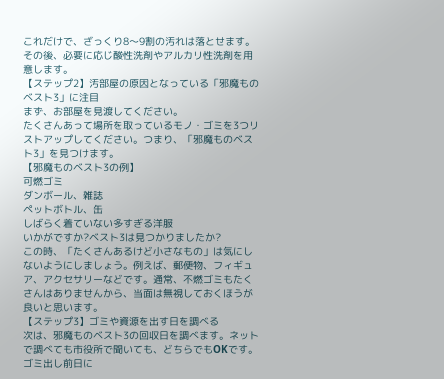これだけで、ざっくり8〜9割の汚れは落とせます。
その後、必要に応じ酸性洗剤やアルカリ性洗剤を用意します。
【ステップ2】汚部屋の原因となっている「邪魔ものベスト3」に注目
まず、お部屋を見渡してください。
たくさんあって場所を取っているモノ・ゴミを3つリストアップしてください。つまり、「邪魔ものベスト3」を見つけます。
【邪魔ものベスト3の例】
可燃ゴミ
ダンボール、雑誌
ペットボトル、缶
しばらく着ていない多すぎる洋服
いかがですか?ベスト3は見つかりましたか?
この時、「たくさんあるけど小さなもの」は気にしないようにしましょう。例えば、郵便物、フィギュア、アクセサリーなどです。通常、不燃ゴミもたくさんはありませんから、当面は無視しておくほうが良いと思います。
【ステップ3】ゴミや資源を出す日を調べる
次は、邪魔ものベスト3の回収日を調べます。ネットで調べても市役所で聞いても、どちらでもOKです。
ゴミ出し前日に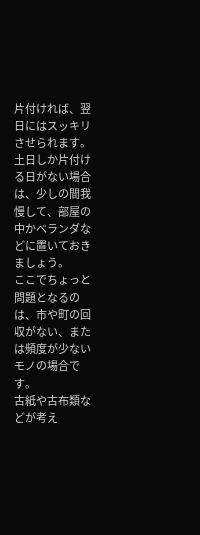片付ければ、翌日にはスッキリさせられます。土日しか片付ける日がない場合は、少しの間我慢して、部屋の中かベランダなどに置いておきましょう。
ここでちょっと問題となるのは、市や町の回収がない、または頻度が少ないモノの場合です。
古紙や古布類などが考え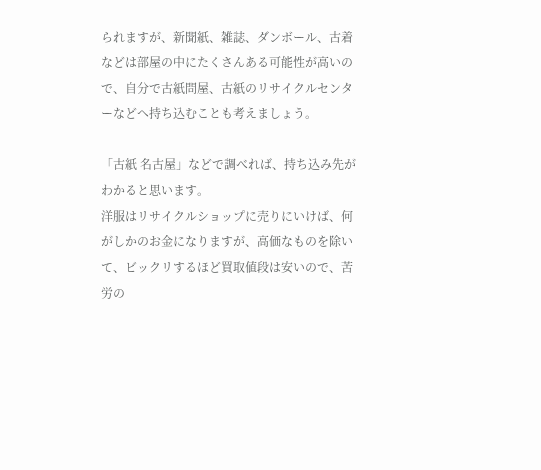られますが、新聞紙、雑誌、ダンボール、古着などは部屋の中にたくさんある可能性が高いので、自分で古紙問屋、古紙のリサイクルセンターなどへ持ち込むことも考えましょう。

「古紙 名古屋」などで調べれば、持ち込み先がわかると思います。
洋服はリサイクルショップに売りにいけば、何がしかのお金になりますが、高価なものを除いて、ビックリするほど買取値段は安いので、苦労の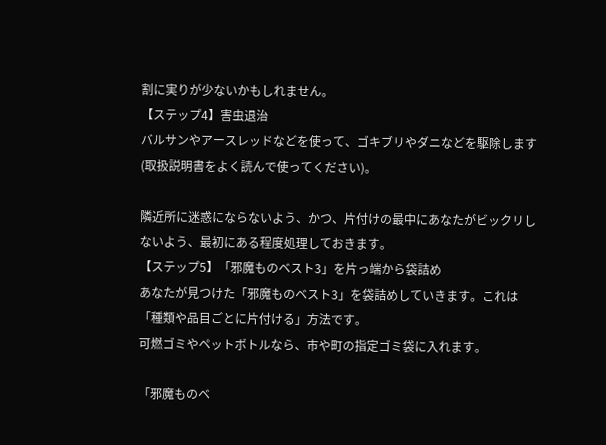割に実りが少ないかもしれません。
【ステップ4】害虫退治
バルサンやアースレッドなどを使って、ゴキブリやダニなどを駆除します(取扱説明書をよく読んで使ってください)。

隣近所に迷惑にならないよう、かつ、片付けの最中にあなたがビックリしないよう、最初にある程度処理しておきます。
【ステップ5】「邪魔ものベスト3」を片っ端から袋詰め
あなたが見つけた「邪魔ものベスト3」を袋詰めしていきます。これは「種類や品目ごとに片付ける」方法です。
可燃ゴミやペットボトルなら、市や町の指定ゴミ袋に入れます。

「邪魔ものベ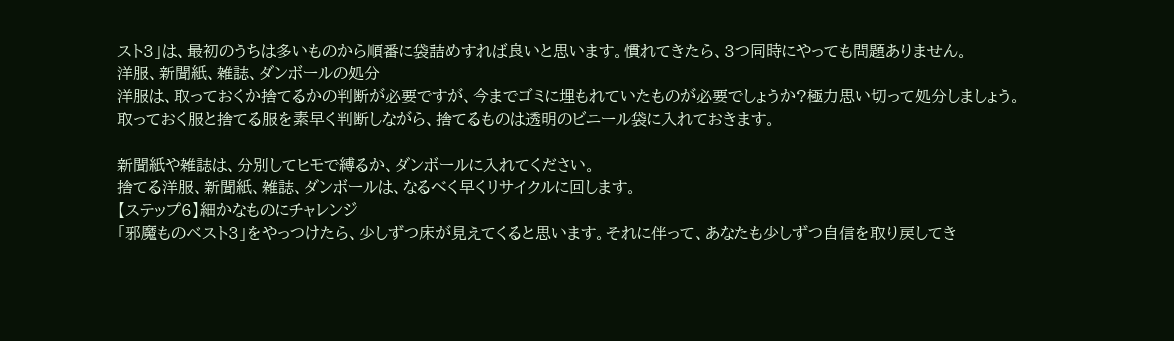スト3」は、最初のうちは多いものから順番に袋詰めすれば良いと思います。慣れてきたら、3つ同時にやっても問題ありません。
洋服、新聞紙、雑誌、ダンボールの処分
洋服は、取っておくか捨てるかの判断が必要ですが、今までゴミに埋もれていたものが必要でしょうか?極力思い切って処分しましょう。
取っておく服と捨てる服を素早く判断しながら、捨てるものは透明のビニール袋に入れておきます。

新聞紙や雑誌は、分別してヒモで縛るか、ダンボールに入れてください。
捨てる洋服、新聞紙、雑誌、ダンボールは、なるべく早くリサイクルに回します。
【ステップ6】細かなものにチャレンジ
「邪魔ものベスト3」をやっつけたら、少しずつ床が見えてくると思います。それに伴って、あなたも少しずつ自信を取り戻してき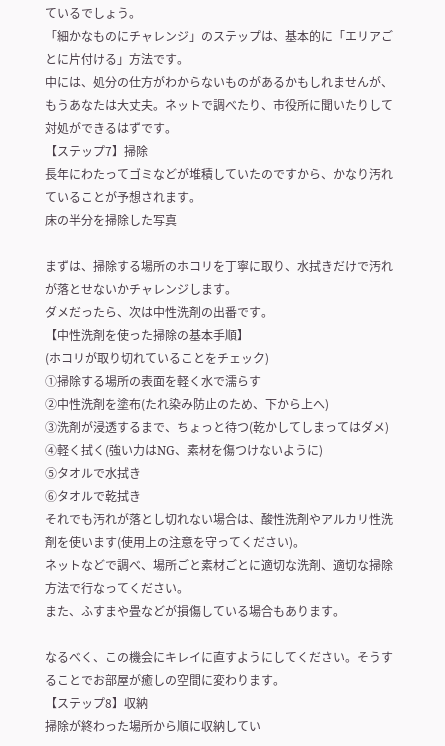ているでしょう。
「細かなものにチャレンジ」のステップは、基本的に「エリアごとに片付ける」方法です。
中には、処分の仕方がわからないものがあるかもしれませんが、もうあなたは大丈夫。ネットで調べたり、市役所に聞いたりして対処ができるはずです。
【ステップ7】掃除
長年にわたってゴミなどが堆積していたのですから、かなり汚れていることが予想されます。
床の半分を掃除した写真

まずは、掃除する場所のホコリを丁寧に取り、水拭きだけで汚れが落とせないかチャレンジします。
ダメだったら、次は中性洗剤の出番です。
【中性洗剤を使った掃除の基本手順】
(ホコリが取り切れていることをチェック)
①掃除する場所の表面を軽く水で濡らす
②中性洗剤を塗布(たれ染み防止のため、下から上へ)
③洗剤が浸透するまで、ちょっと待つ(乾かしてしまってはダメ)
④軽く拭く(強い力はNG、素材を傷つけないように)
⑤タオルで水拭き
⑥タオルで乾拭き
それでも汚れが落とし切れない場合は、酸性洗剤やアルカリ性洗剤を使います(使用上の注意を守ってください)。
ネットなどで調べ、場所ごと素材ごとに適切な洗剤、適切な掃除方法で行なってください。
また、ふすまや畳などが損傷している場合もあります。

なるべく、この機会にキレイに直すようにしてください。そうすることでお部屋が癒しの空間に変わります。
【ステップ8】収納
掃除が終わった場所から順に収納してい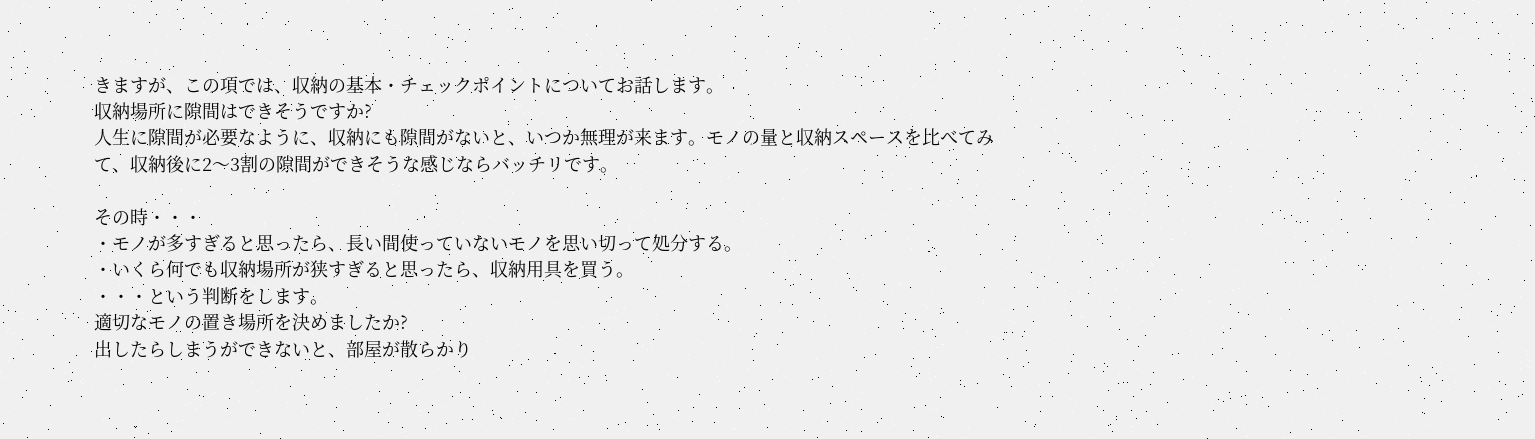きますが、この項では、収納の基本・チェックポイントについてお話します。
収納場所に隙間はできそうですか?
人生に隙間が必要なように、収納にも隙間がないと、いつか無理が来ます。モノの量と収納スペースを比べてみて、収納後に2〜3割の隙間ができそうな感じならバッチリです。

その時・・・
・モノが多すぎると思ったら、長い間使っていないモノを思い切って処分する。
・いくら何でも収納場所が狭すぎると思ったら、収納用具を買う。
・・・という判断をします。
適切なモノの置き場所を決めましたか?
出したらしまうができないと、部屋が散らかり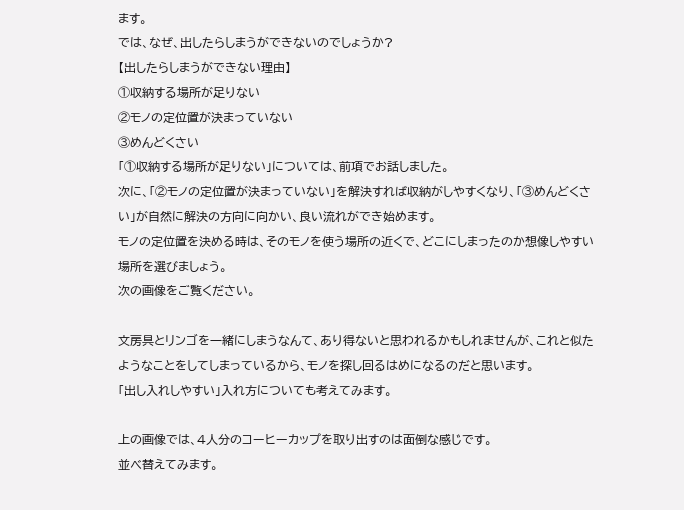ます。
では、なぜ、出したらしまうができないのでしょうか?
【出したらしまうができない理由】
①収納する場所が足りない
②モノの定位置が決まっていない
③めんどくさい
「①収納する場所が足りない」については、前項でお話しました。
次に、「②モノの定位置が決まっていない」を解決すれば収納がしやすくなり、「③めんどくさい」が自然に解決の方向に向かい、良い流れができ始めます。
モノの定位置を決める時は、そのモノを使う場所の近くで、どこにしまったのか想像しやすい場所を選びましょう。
次の画像をご覧ください。

文房具とリンゴを一緒にしまうなんて、あり得ないと思われるかもしれませんが、これと似たようなことをしてしまっているから、モノを探し回るはめになるのだと思います。
「出し入れしやすい」入れ方についても考えてみます。

上の画像では、4人分のコーヒーカップを取り出すのは面倒な感じです。
並べ替えてみます。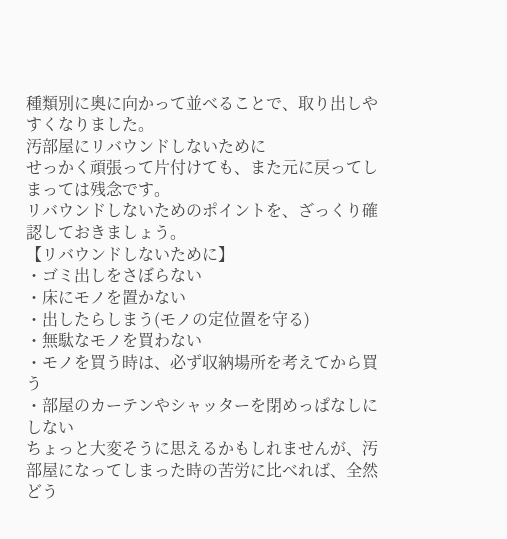種類別に奥に向かって並べることで、取り出しやすくなりました。
汚部屋にリバウンドしないために
せっかく頑張って片付けても、また元に戻ってしまっては残念です。
リバウンドしないためのポイントを、ざっくり確認しておきましょう。
【リバウンドしないために】
・ゴミ出しをさぼらない
・床にモノを置かない
・出したらしまう(モノの定位置を守る)
・無駄なモノを買わない
・モノを買う時は、必ず収納場所を考えてから買う
・部屋のカーテンやシャッターを閉めっぱなしにしない
ちょっと大変そうに思えるかもしれませんが、汚部屋になってしまった時の苦労に比べれば、全然どう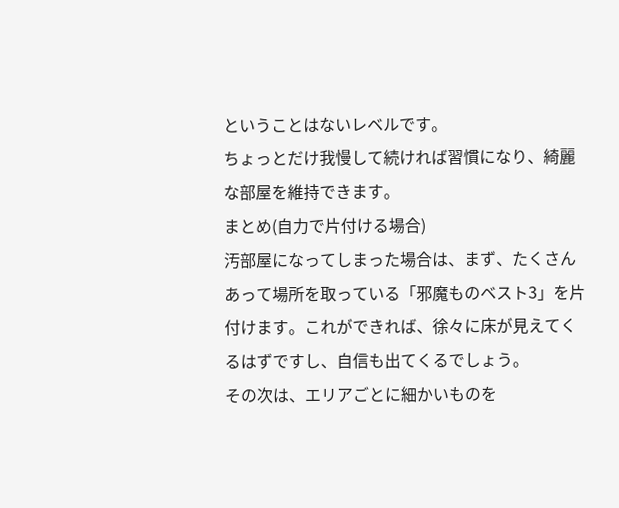ということはないレベルです。
ちょっとだけ我慢して続ければ習慣になり、綺麗な部屋を維持できます。
まとめ(自力で片付ける場合)
汚部屋になってしまった場合は、まず、たくさんあって場所を取っている「邪魔ものベスト3」を片付けます。これができれば、徐々に床が見えてくるはずですし、自信も出てくるでしょう。
その次は、エリアごとに細かいものを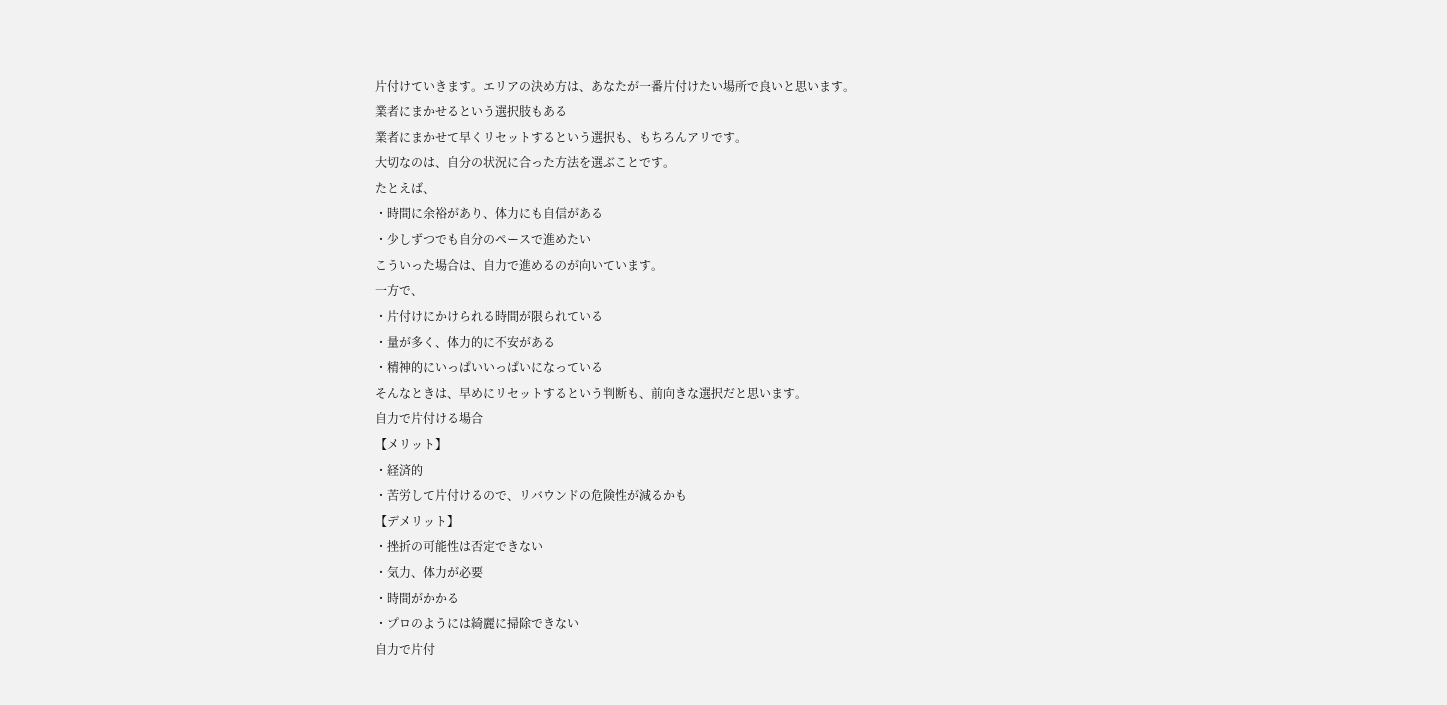片付けていきます。エリアの決め方は、あなたが一番片付けたい場所で良いと思います。
業者にまかせるという選択肢もある
業者にまかせて早くリセットするという選択も、もちろんアリです。
大切なのは、自分の状況に合った方法を選ぶことです。
たとえば、
・時間に余裕があり、体力にも自信がある
・少しずつでも自分のペースで進めたい
こういった場合は、自力で進めるのが向いています。
一方で、
・片付けにかけられる時間が限られている
・量が多く、体力的に不安がある
・精神的にいっぱいいっぱいになっている
そんなときは、早めにリセットするという判断も、前向きな選択だと思います。
自力で片付ける場合
【メリット】
・経済的
・苦労して片付けるので、リバウンドの危険性が減るかも
【デメリット】
・挫折の可能性は否定できない
・気力、体力が必要
・時間がかかる
・プロのようには綺麗に掃除できない
自力で片付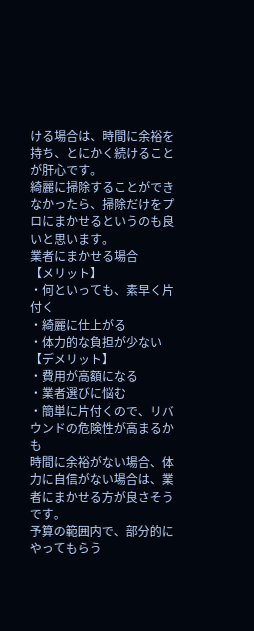ける場合は、時間に余裕を持ち、とにかく続けることが肝心です。
綺麗に掃除することができなかったら、掃除だけをプロにまかせるというのも良いと思います。
業者にまかせる場合
【メリット】
・何といっても、素早く片付く
・綺麗に仕上がる
・体力的な負担が少ない
【デメリット】
・費用が高額になる
・業者選びに悩む
・簡単に片付くので、リバウンドの危険性が高まるかも
時間に余裕がない場合、体力に自信がない場合は、業者にまかせる方が良さそうです。
予算の範囲内で、部分的にやってもらう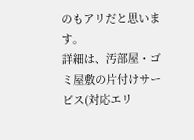のもアリだと思います。
詳細は、汚部屋・ゴミ屋敷の片付けサービス(対応エリ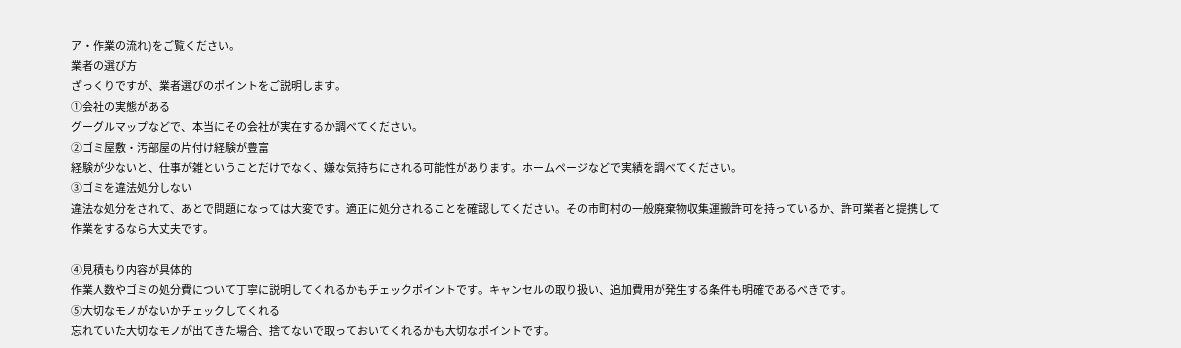ア・作業の流れ)をご覧ください。
業者の選び方
ざっくりですが、業者選びのポイントをご説明します。
①会社の実態がある
グーグルマップなどで、本当にその会社が実在するか調べてください。
②ゴミ屋敷・汚部屋の片付け経験が豊富
経験が少ないと、仕事が雑ということだけでなく、嫌な気持ちにされる可能性があります。ホームページなどで実績を調べてください。
③ゴミを違法処分しない
違法な処分をされて、あとで問題になっては大変です。適正に処分されることを確認してください。その市町村の一般廃棄物収集運搬許可を持っているか、許可業者と提携して作業をするなら大丈夫です。

④見積もり内容が具体的
作業人数やゴミの処分費について丁寧に説明してくれるかもチェックポイントです。キャンセルの取り扱い、追加費用が発生する条件も明確であるべきです。
⑤大切なモノがないかチェックしてくれる
忘れていた大切なモノが出てきた場合、捨てないで取っておいてくれるかも大切なポイントです。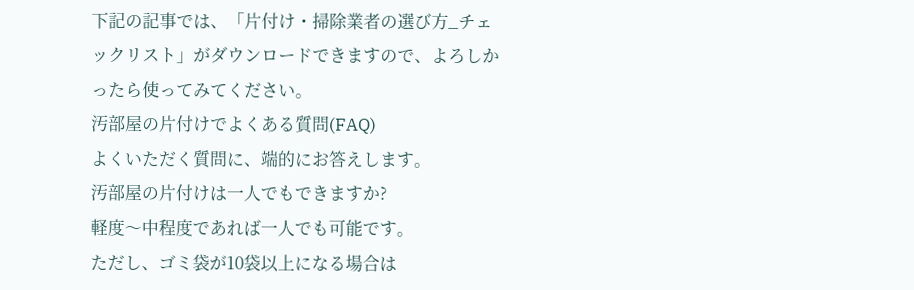下記の記事では、「片付け・掃除業者の選び方_チェックリスト」がダウンロードできますので、よろしかったら使ってみてください。
汚部屋の片付けでよくある質問(FAQ)
よくいただく質問に、端的にお答えします。
汚部屋の片付けは一人でもできますか?
軽度〜中程度であれば一人でも可能です。
ただし、ゴミ袋が10袋以上になる場合は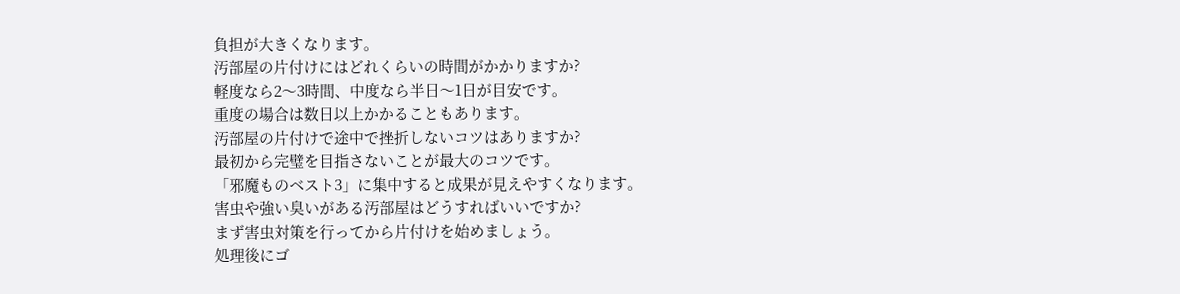負担が大きくなります。
汚部屋の片付けにはどれくらいの時間がかかりますか?
軽度なら2〜3時間、中度なら半日〜1日が目安です。
重度の場合は数日以上かかることもあります。
汚部屋の片付けで途中で挫折しないコツはありますか?
最初から完璧を目指さないことが最大のコツです。
「邪魔ものベスト3」に集中すると成果が見えやすくなります。
害虫や強い臭いがある汚部屋はどうすればいいですか?
まず害虫対策を行ってから片付けを始めましょう。
処理後にゴ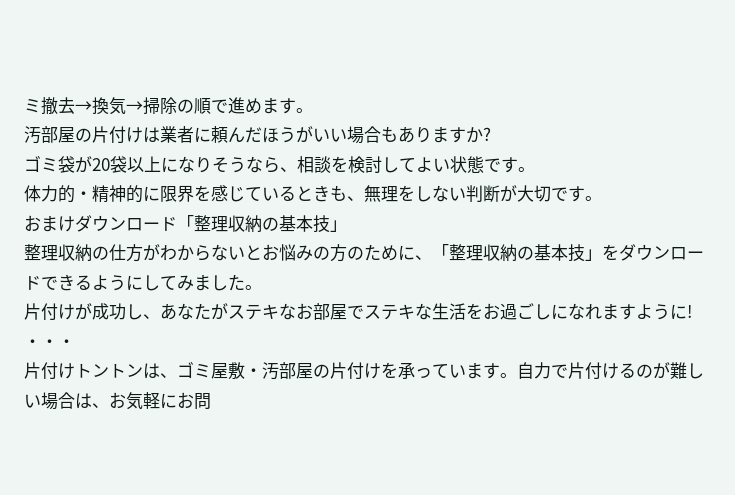ミ撤去→換気→掃除の順で進めます。
汚部屋の片付けは業者に頼んだほうがいい場合もありますか?
ゴミ袋が20袋以上になりそうなら、相談を検討してよい状態です。
体力的・精神的に限界を感じているときも、無理をしない判断が大切です。
おまけダウンロード「整理収納の基本技」
整理収納の仕方がわからないとお悩みの方のために、「整理収納の基本技」をダウンロードできるようにしてみました。
片付けが成功し、あなたがステキなお部屋でステキな生活をお過ごしになれますように!
・・・
片付けトントンは、ゴミ屋敷・汚部屋の片付けを承っています。自力で片付けるのが難しい場合は、お気軽にお問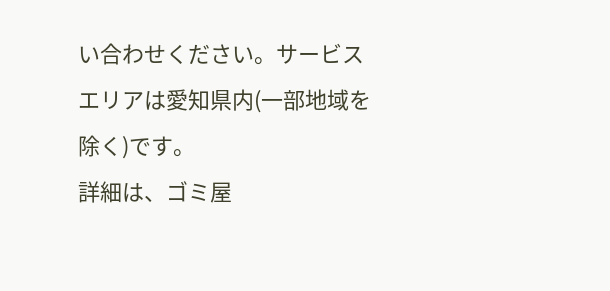い合わせください。サービスエリアは愛知県内(一部地域を除く)です。
詳細は、ゴミ屋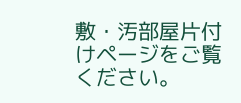敷・汚部屋片付けページをご覧ください。